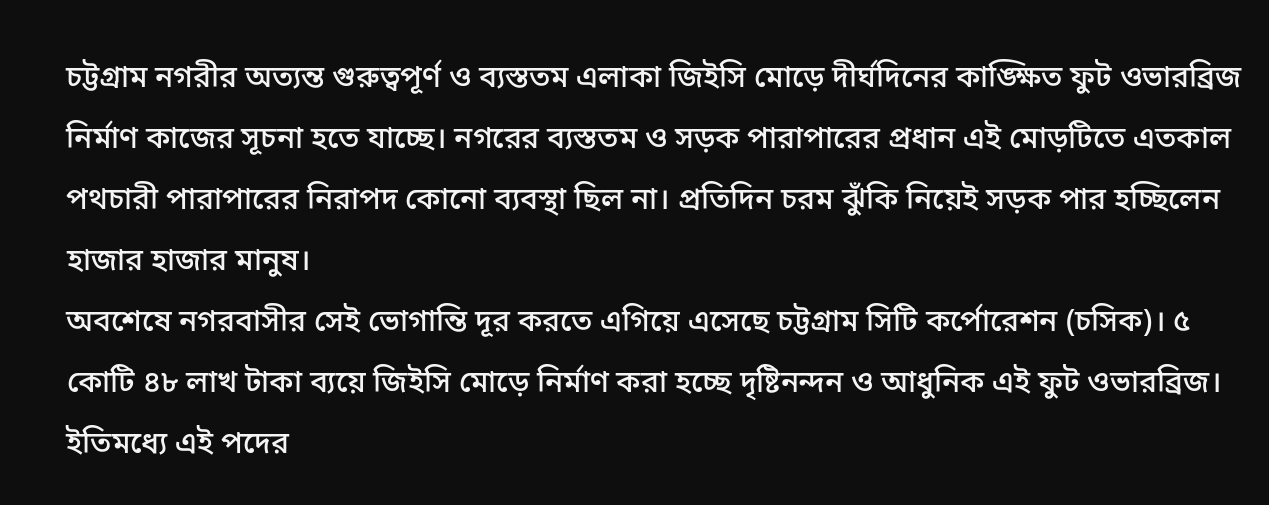চট্টগ্রাম নগরীর অত্যন্ত গুরুত্বপূর্ণ ও ব্যস্ততম এলাকা জিইসি মোড়ে দীর্ঘদিনের কাঙ্ক্ষিত ফুট ওভারব্রিজ নির্মাণ কাজের সূচনা হতে যাচ্ছে। নগরের ব্যস্ততম ও সড়ক পারাপারের প্রধান এই মোড়টিতে এতকাল পথচারী পারাপারের নিরাপদ কোনো ব্যবস্থা ছিল না। প্রতিদিন চরম ঝুঁকি নিয়েই সড়ক পার হচ্ছিলেন হাজার হাজার মানুষ।
অবশেষে নগরবাসীর সেই ভোগান্তি দূর করতে এগিয়ে এসেছে চট্টগ্রাম সিটি কর্পোরেশন (চসিক)। ৫ কোটি ৪৮ লাখ টাকা ব্যয়ে জিইসি মোড়ে নির্মাণ করা হচ্ছে দৃষ্টিনন্দন ও আধুনিক এই ফুট ওভারব্রিজ। ইতিমধ্যে এই পদের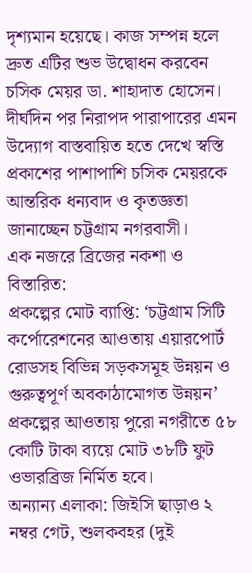দৃশ্যমান হয়েছে। কাজ সম্পন্ন হলে দ্রুত এটির শুভ উদ্বোধন করবেন চসিক মেয়র ডা. শাহাদাত হোসেন। দীর্ঘদিন পর নিরাপদ পারাপারের এমন উদ্যোগ বাস্তবায়িত হতে দেখে স্বস্তি প্রকাশের পাশাপাশি চসিক মেয়রকে আন্তরিক ধন্যবাদ ও কৃতজ্ঞতা জানাচ্ছেন চট্টগ্রাম নগরবাসী।
এক নজরে ব্রিজের নকশা ও বিস্তারিত:
প্রকল্পের মোট ব্যাপ্তি: ‘চট্টগ্রাম সিটি কর্পোরেশনের আওতায় এয়ারপোর্ট রোডসহ বিভিন্ন সড়কসমূহ উন্নয়ন ও গুরুত্বপূর্ণ অবকাঠামোগত উন্নয়ন’ প্রকল্পের আওতায় পুরো নগরীতে ৫৮ কোটি টাকা ব্যয়ে মোট ৩৮টি ফুট ওভারব্রিজ নির্মিত হবে।
অন্যান্য এলাকা: জিইসি ছাড়াও ২ নম্বর গেট, শুলকবহর (দুই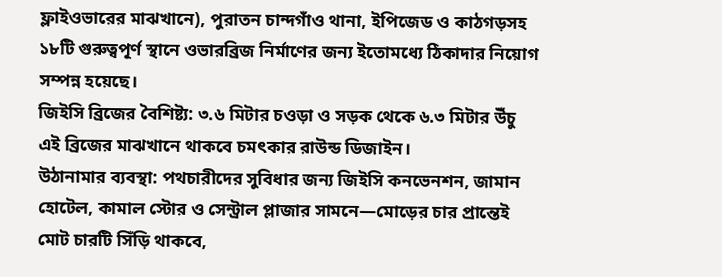ফ্লাইওভারের মাঝখানে), পুরাতন চান্দগাঁও থানা, ইপিজেড ও কাঠগড়সহ ১৮টি গুরুত্বপূর্ণ স্থানে ওভারব্রিজ নির্মাণের জন্য ইতোমধ্যে ঠিকাদার নিয়োগ সম্পন্ন হয়েছে।
জিইসি ব্রিজের বৈশিষ্ট্য: ৩.৬ মিটার চওড়া ও সড়ক থেকে ৬.৩ মিটার উঁচু এই ব্রিজের মাঝখানে থাকবে চমৎকার রাউন্ড ডিজাইন।
উঠানামার ব্যবস্থা: পথচারীদের সুবিধার জন্য জিইসি কনভেনশন, জামান হোটেল, কামাল স্টোর ও সেন্ট্রাল প্লাজার সামনে—মোড়ের চার প্রান্তেই মোট চারটি সিঁড়ি থাকবে,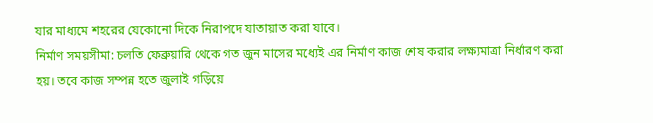যার মাধ্যমে শহরের যেকোনো দিকে নিরাপদে যাতায়াত করা যাবে।
নির্মাণ সময়সীমা: চলতি ফেব্রুয়ারি থেকে গত জুন মাসের মধ্যেই এর নির্মাণ কাজ শেষ করার লক্ষ্যমাত্রা নির্ধারণ করা হয়। তবে কাজ সম্পন্ন হতে জুলাই গড়িয়ে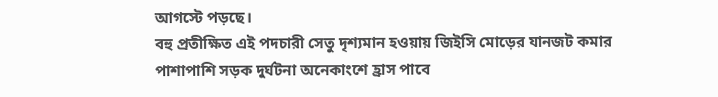আগস্টে পড়ছে।
বহু প্রতীক্ষিত এই পদচারী সেতু দৃশ্যমান হওয়ায় জিইসি মোড়ের যানজট কমার পাশাপাশি সড়ক দুর্ঘটনা অনেকাংশে হ্রাস পাবে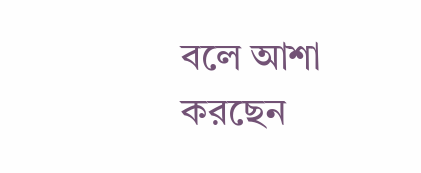বলে আশা করছেন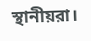স্থানীয়রা।